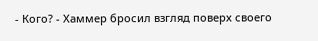- Кого? - Хаммер бросил взгляд поверх своего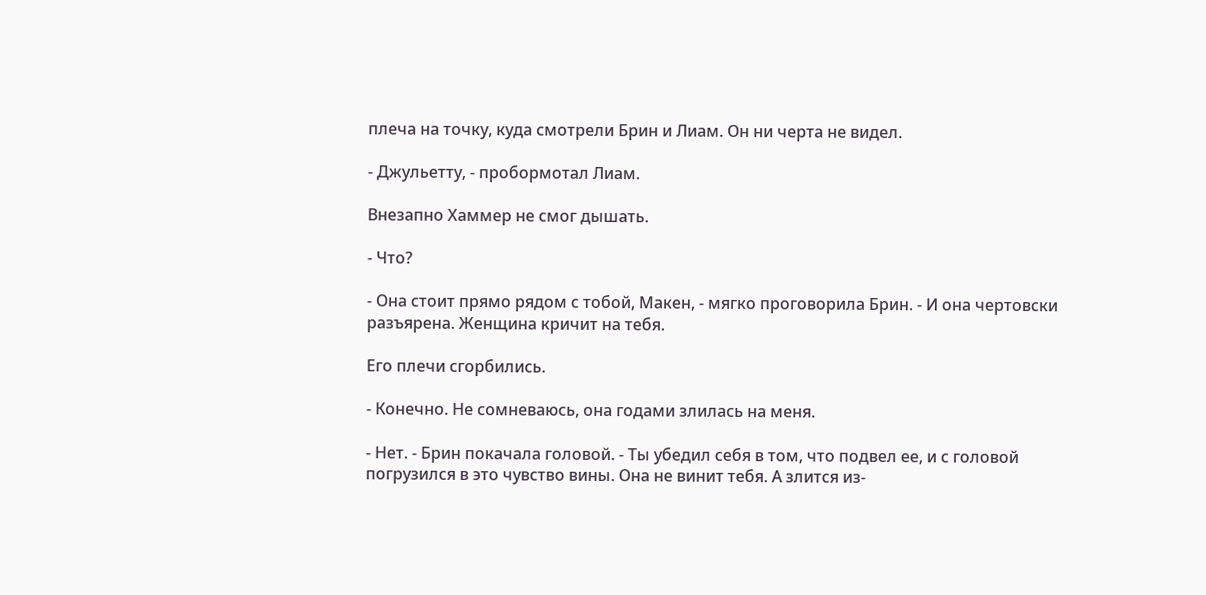плеча на точку, куда смотрели Брин и Лиам. Он ни черта не видел.

- Джульетту, - пробормотал Лиам.

Внезапно Хаммер не смог дышать.

- Что?

- Она стоит прямо рядом с тобой, Макен, - мягко проговорила Брин. - И она чертовски разъярена. Женщина кричит на тебя.

Его плечи сгорбились.

- Конечно. Не сомневаюсь, она годами злилась на меня.

- Нет. - Брин покачала головой. - Ты убедил себя в том, что подвел ее, и с головой погрузился в это чувство вины. Она не винит тебя. А злится из-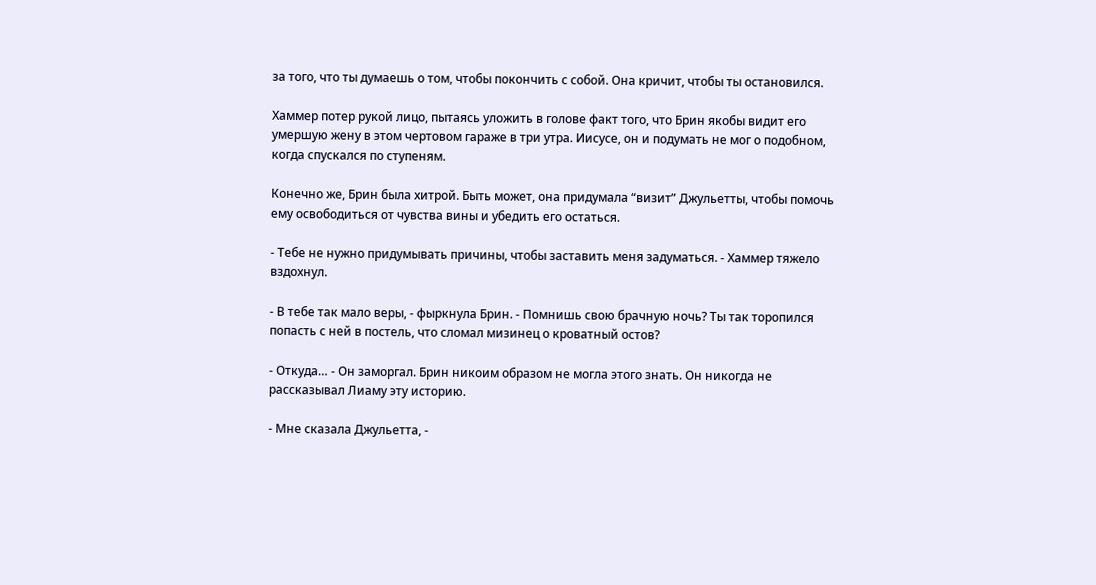за того, что ты думаешь о том, чтобы покончить с собой. Она кричит, чтобы ты остановился.

Хаммер потер рукой лицо, пытаясь уложить в голове факт того, что Брин якобы видит его умершую жену в этом чертовом гараже в три утра. Иисусе, он и подумать не мог о подобном, когда спускался по ступеням.

Конечно же, Брин была хитрой. Быть может, она придумала “визит” Джульетты, чтобы помочь ему освободиться от чувства вины и убедить его остаться.

- Тебе не нужно придумывать причины, чтобы заставить меня задуматься. - Хаммер тяжело вздохнул.

- В тебе так мало веры, - фыркнула Брин. - Помнишь свою брачную ночь? Ты так торопился попасть с ней в постель, что сломал мизинец о кроватный остов?

- Откуда… - Он заморгал. Брин никоим образом не могла этого знать. Он никогда не рассказывал Лиаму эту историю.

- Мне сказала Джульетта, -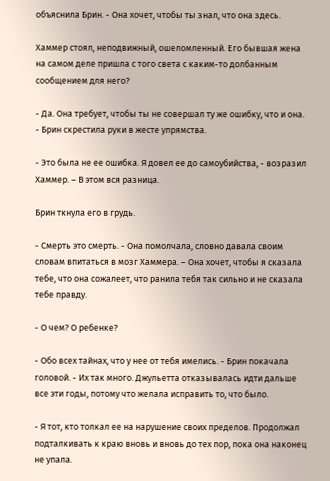объяснила Брин. - Она хочет, чтобы ты знал, что она здесь.

Хаммер стоял, неподвижный, ошеломленный. Его бывшая жена на самом деле пришла с того света с каким-то долбанным сообщением для него?

- Да. Она требует, чтобы ты не совершал ту же ошибку, что и она. - Брин скрестила руки в жесте упрямства.

- Это была не ее ошибка. Я довел ее до самоубийства, - возразил Хаммер. – В этом вся разница.

Брин ткнула его в грудь.

- Смерть это смерть. - Она помолчала, словно давала своим словам впитаться в мозг Хаммера. – Она хочет, чтобы я сказала тебе, что она сожалеет, что ранила тебя так сильно и не сказала тебе правду.

- О чем? О ребенке?

- Обо всех тайнах, что у нее от тебя имелись. - Брин покачала головой. - Их так много. Джульетта отказывалась идти дальше все эти годы, потому что желала исправить то, что было.

- Я тот, кто толкал ее на нарушение своих пределов. Продолжал подталкивать к краю вновь и вновь до тех пор, пока она наконец не упала.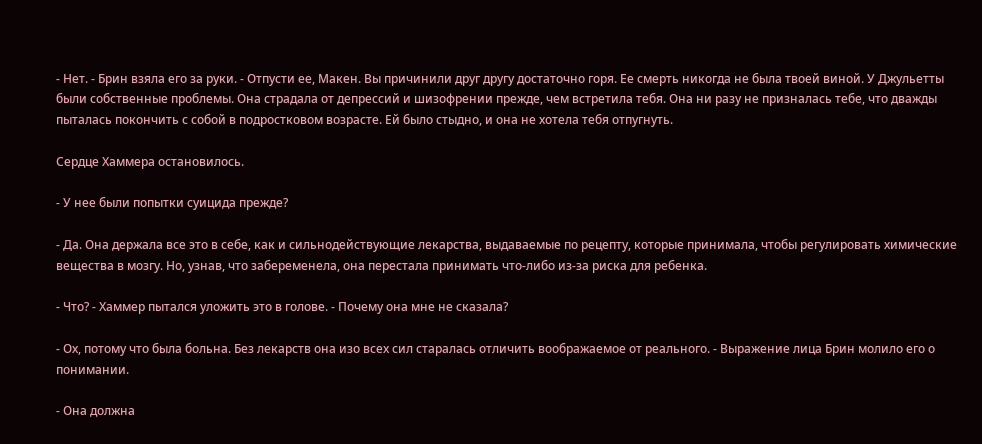- Нет. - Брин взяла его за руки. - Отпусти ее, Макен. Вы причинили друг другу достаточно горя. Ее смерть никогда не была твоей виной. У Джульетты были собственные проблемы. Она страдала от депрессий и шизофрении прежде, чем встретила тебя. Она ни разу не призналась тебе, что дважды пыталась покончить с собой в подростковом возрасте. Ей было стыдно, и она не хотела тебя отпугнуть.

Сердце Хаммера остановилось.

- У нее были попытки суицида прежде?

- Да. Она держала все это в себе, как и сильнодействующие лекарства, выдаваемые по рецепту, которые принимала, чтобы регулировать химические вещества в мозгу. Но, узнав, что забеременела, она перестала принимать что-либо из-за риска для ребенка.

- Что? - Хаммер пытался уложить это в голове. - Почему она мне не сказала?

- Ох, потому что была больна. Без лекарств она изо всех сил старалась отличить воображаемое от реального. - Выражение лица Брин молило его о понимании.

- Она должна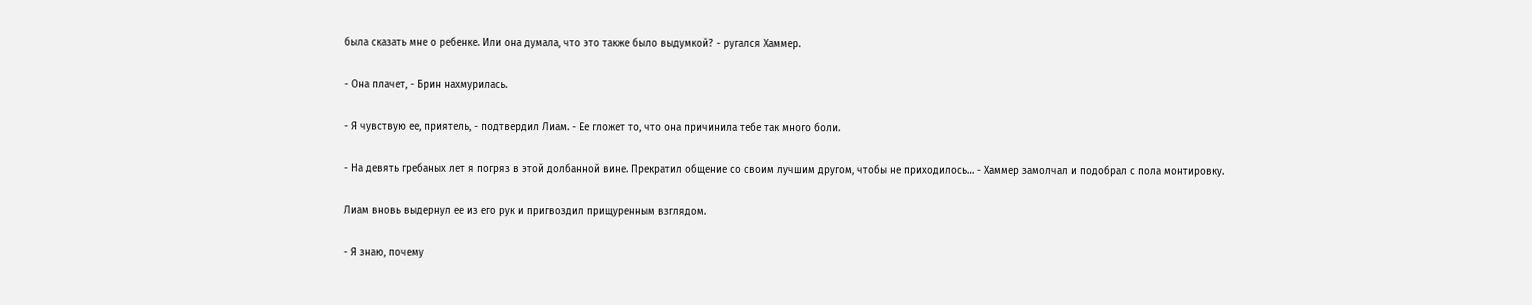была сказать мне о ребенке. Или она думала, что это также было выдумкой? - ругался Хаммер.

- Она плачет, - Брин нахмурилась.

- Я чувствую ее, приятель, - подтвердил Лиам. - Ее гложет то, что она причинила тебе так много боли.

- На девять гребаных лет я погряз в этой долбанной вине. Прекратил общение со своим лучшим другом, чтобы не приходилось… - Хаммер замолчал и подобрал с пола монтировку.

Лиам вновь выдернул ее из его рук и пригвоздил прищуренным взглядом.

- Я знаю, почему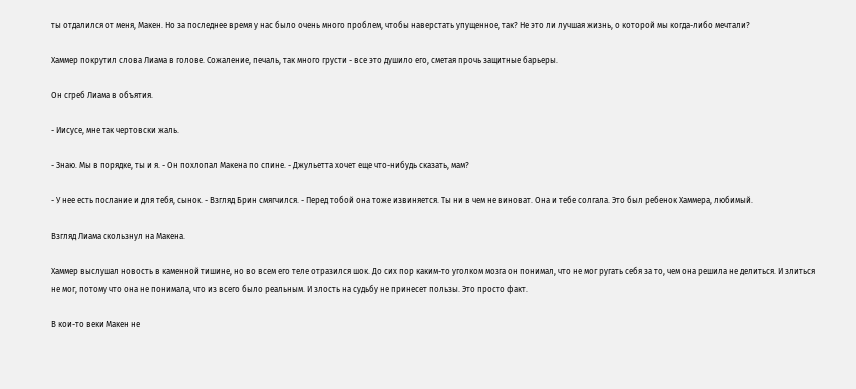ты отдалился от меня, Макен. Но за последнее время у нас было очень много проблем, чтобы наверстать упущенное, так? Не это ли лучшая жизнь, о которой мы когда-либо мечтали?

Хаммер покрутил слова Лиама в голове. Сожаление, печаль, так много грусти - все это душило его, сметая прочь защитные барьеры.

Он сгреб Лиама в объятия.

- Иисусе, мне так чертовски жаль.

- Знаю. Мы в порядке, ты и я. - Он похлопал Макена по спине. - Джульетта хочет еще что-нибудь сказать, мам?

- У нее есть послание и для тебя, сынок. - Взгляд Брин смягчился. - Перед тобой она тоже извиняется. Ты ни в чем не виноват. Она и тебе солгала. Это был ребенок Хаммера, любимый.

Взгляд Лиама скользнул на Макена.

Хаммер выслушал новость в каменной тишине, но во всем его теле отразился шок. До сих пор каким-то уголком мозга он понимал, что не мог ругать себя за то, чем она решила не делиться. И злиться не мог, потому что она не понимала, что из всего было реальным. И злость на судьбу не принесет пользы. Это просто факт.

В кои-то веки Макен не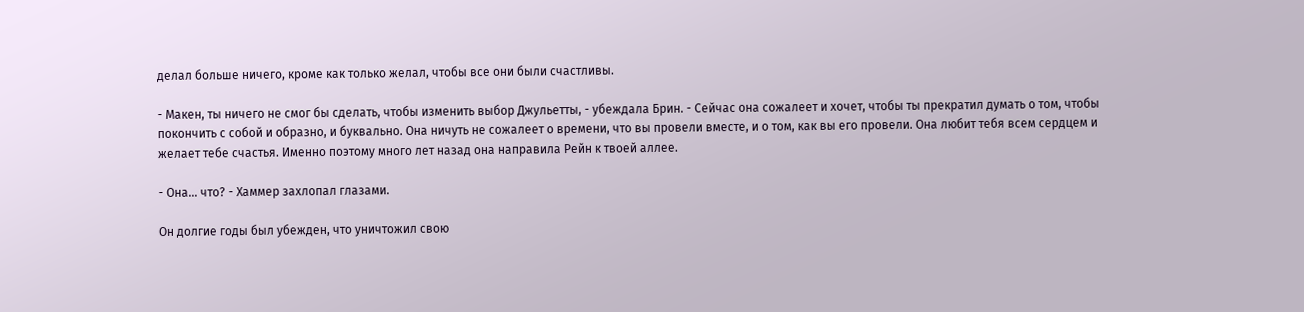делал больше ничего, кроме как только желал, чтобы все они были счастливы.

- Макен, ты ничего не смог бы сделать, чтобы изменить выбор Джульетты, - убеждала Брин. - Сейчас она сожалеет и хочет, чтобы ты прекратил думать о том, чтобы покончить с собой и образно, и буквально. Она ничуть не сожалеет о времени, что вы провели вместе, и о том, как вы его провели. Она любит тебя всем сердцем и желает тебе счастья. Именно поэтому много лет назад она направила Рейн к твоей аллее.

- Она… что? - Хаммер захлопал глазами.

Он долгие годы был убежден, что уничтожил свою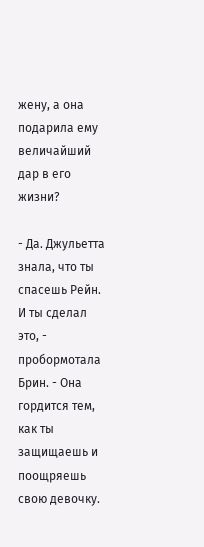жену, а она подарила ему величайший дар в его жизни?

- Да. Джульетта знала, что ты спасешь Рейн. И ты сделал это, - пробормотала Брин. - Она гордится тем, как ты защищаешь и поощряешь свою девочку.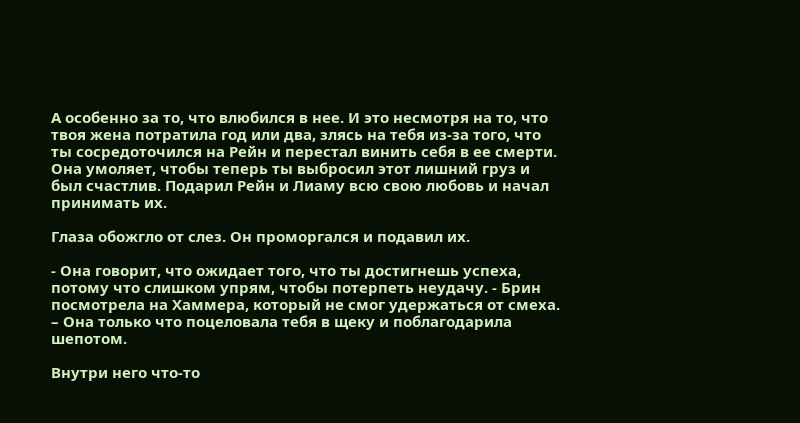А особенно за то, что влюбился в нее. И это несмотря на то, что твоя жена потратила год или два, злясь на тебя из-за того, что ты сосредоточился на Рейн и перестал винить себя в ее смерти. Она умоляет, чтобы теперь ты выбросил этот лишний груз и был счастлив. Подарил Рейн и Лиаму всю свою любовь и начал принимать их.

Глаза обожгло от слез. Он проморгался и подавил их.

- Она говорит, что ожидает того, что ты достигнешь успеха, потому что слишком упрям, чтобы потерпеть неудачу. - Брин посмотрела на Хаммера, который не смог удержаться от смеха. – Она только что поцеловала тебя в щеку и поблагодарила шепотом.

Внутри него что-то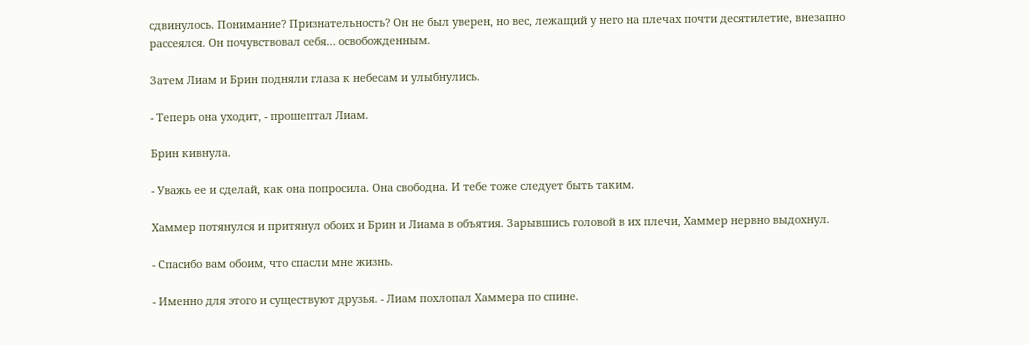сдвинулось. Понимание? Признательность? Он не был уверен, но вес, лежащий у него на плечах почти десятилетие, внезапно рассеялся. Он почувствовал себя… освобожденным.

Затем Лиам и Брин подняли глаза к небесам и улыбнулись.

- Теперь она уходит, - прошептал Лиам.

Брин кивнула.

- Уважь ее и сделай, как она попросила. Она свободна. И тебе тоже следует быть таким.

Хаммер потянулся и притянул обоих и Брин и Лиама в объятия. Зарывшись головой в их плечи, Хаммер нервно выдохнул.

- Спасибо вам обоим, что спасли мне жизнь.

- Именно для этого и существуют друзья. - Лиам похлопал Хаммера по спине.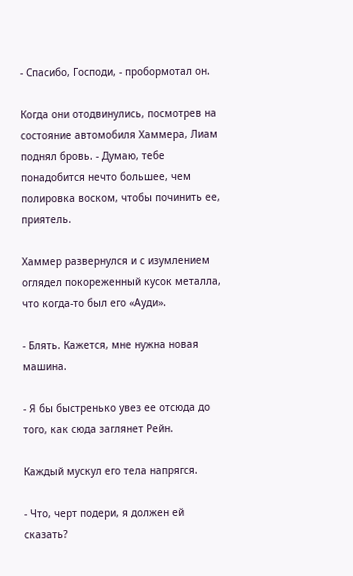- Спасибо, Господи, - пробормотал он.

Когда они отодвинулись, посмотрев на состояние автомобиля Хаммера, Лиам поднял бровь. - Думаю, тебе понадобится нечто большее, чем полировка воском, чтобы починить ее, приятель.

Хаммер развернулся и с изумлением оглядел покореженный кусок металла, что когда-то был его «Ауди».

- Блять. Кажется, мне нужна новая машина.

- Я бы быстренько увез ее отсюда до того, как сюда заглянет Рейн.

Каждый мускул его тела напрягся.

- Что, черт подери, я должен ей сказать?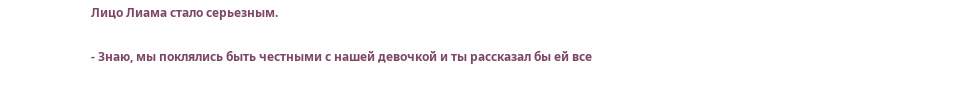Лицо Лиама стало серьезным.

- Знаю, мы поклялись быть честными с нашей девочкой и ты рассказал бы ей все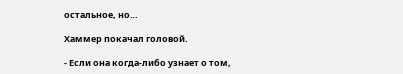остальное, но…

Хаммер покачал головой.

- Если она когда-либо узнает о том,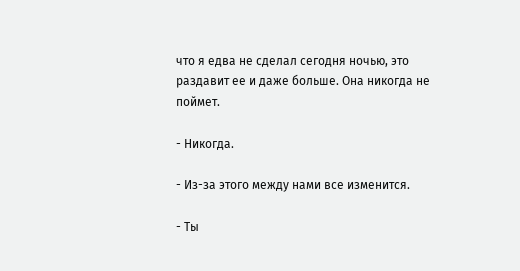что я едва не сделал сегодня ночью, это раздавит ее и даже больше. Она никогда не поймет.

- Никогда.

- Из-за этого между нами все изменится.

- Ты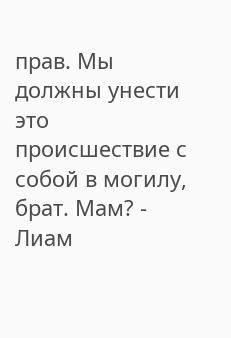прав. Мы должны унести это происшествие с собой в могилу, брат. Мам? - Лиам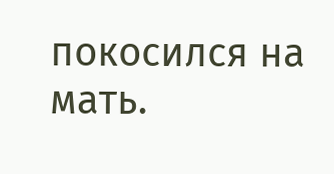покосился на мать.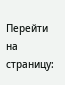Перейти на страницу: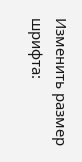Изменить размер шрифта: